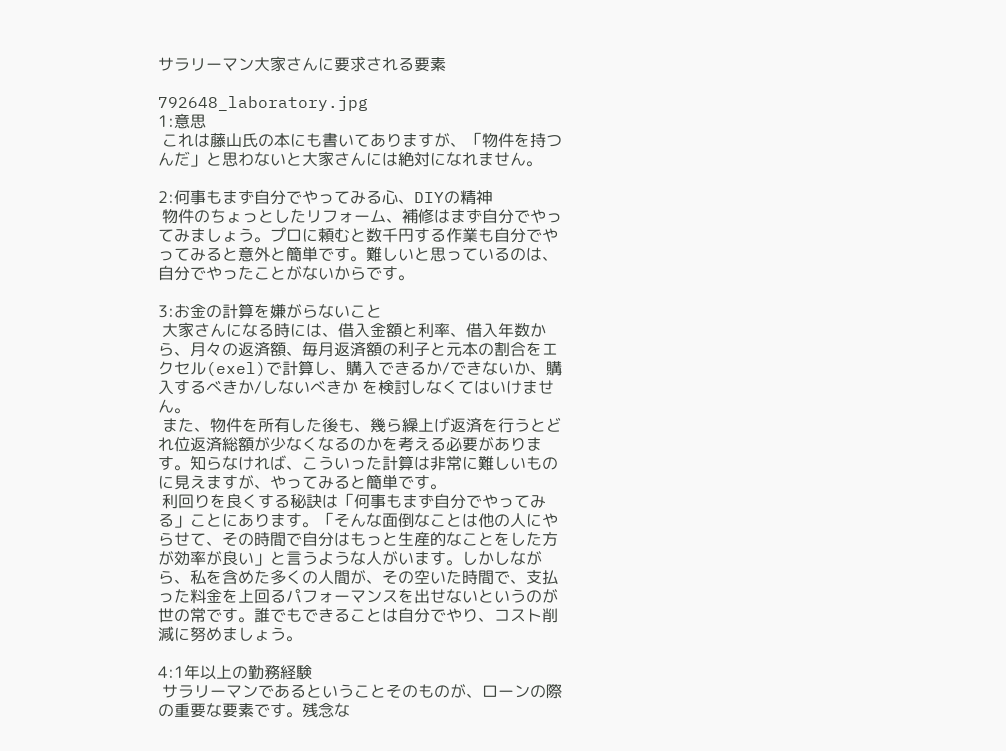サラリーマン大家さんに要求される要素

792648_laboratory.jpg
1:意思
 これは藤山氏の本にも書いてありますが、「物件を持つんだ」と思わないと大家さんには絶対になれません。

2:何事もまず自分でやってみる心、DIYの精神
 物件のちょっとしたリフォーム、補修はまず自分でやってみましょう。プロに頼むと数千円する作業も自分でやってみると意外と簡単です。難しいと思っているのは、自分でやったことがないからです。

3:お金の計算を嫌がらないこと
 大家さんになる時には、借入金額と利率、借入年数から、月々の返済額、毎月返済額の利子と元本の割合をエクセル(exel)で計算し、購入できるか/できないか、購入するべきか/しないべきか を検討しなくてはいけません。
 また、物件を所有した後も、幾ら繰上げ返済を行うとどれ位返済総額が少なくなるのかを考える必要があります。知らなければ、こういった計算は非常に難しいものに見えますが、やってみると簡単です。
 利回りを良くする秘訣は「何事もまず自分でやってみる」ことにあります。「そんな面倒なことは他の人にやらせて、その時間で自分はもっと生産的なことをした方が効率が良い」と言うような人がいます。しかしながら、私を含めた多くの人間が、その空いた時間で、支払った料金を上回るパフォーマンスを出せないというのが世の常です。誰でもできることは自分でやり、コスト削減に努めましょう。

4:1年以上の勤務経験
 サラリーマンであるということそのものが、ローンの際の重要な要素です。残念な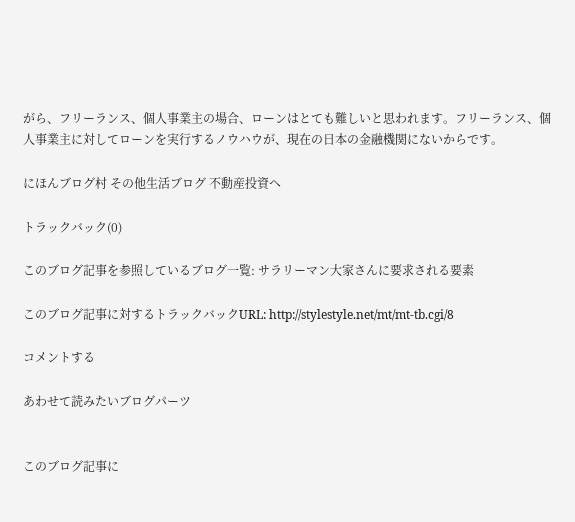がら、フリーランス、個人事業主の場合、ローンはとても難しいと思われます。フリーランス、個人事業主に対してローンを実行するノウハウが、現在の日本の金融機関にないからです。

にほんブログ村 その他生活ブログ 不動産投資へ

トラックバック(0)

このブログ記事を参照しているブログ一覧: サラリーマン大家さんに要求される要素

このブログ記事に対するトラックバックURL: http://stylestyle.net/mt/mt-tb.cgi/8

コメントする

あわせて読みたいブログパーツ


このブログ記事に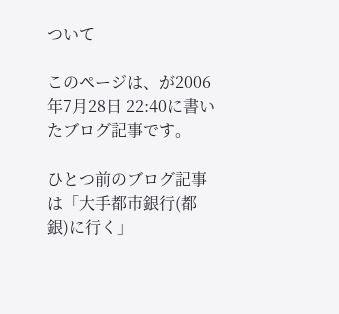ついて

このページは、が2006年7月28日 22:40に書いたブログ記事です。

ひとつ前のブログ記事は「大手都市銀行(都銀)に行く」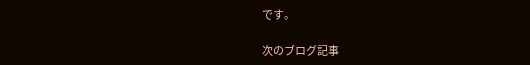です。

次のブログ記事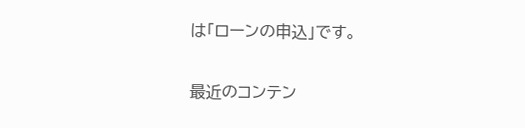は「ローンの申込」です。

最近のコンテン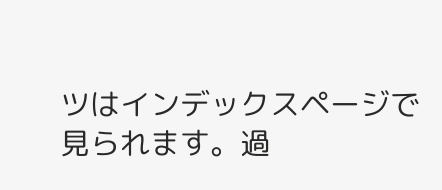ツはインデックスページで見られます。過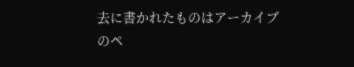去に書かれたものはアーカイブのペ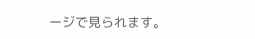ージで見られます。